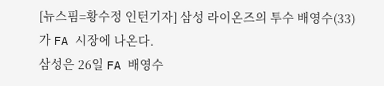[뉴스핌=황수정 인턴기자] 삼성 라이온즈의 투수 배영수(33)가 FA 시장에 나온다.
삼성은 26일 FA 배영수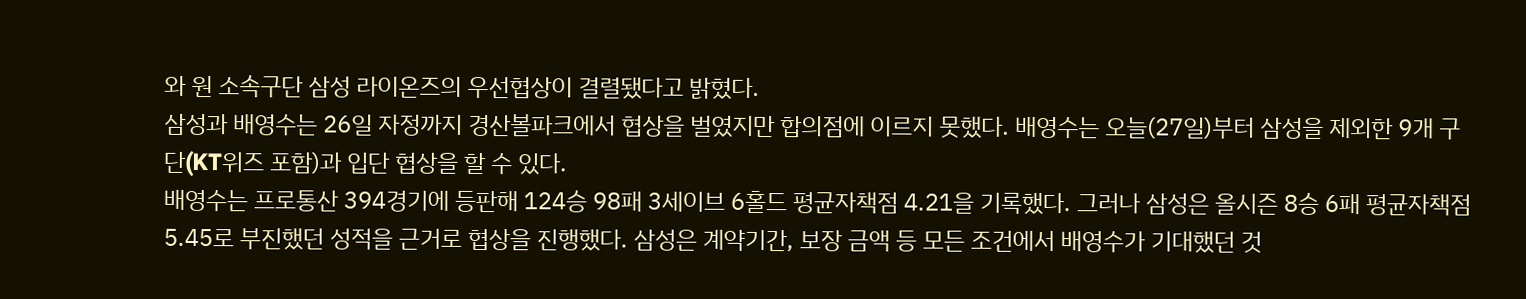와 원 소속구단 삼성 라이온즈의 우선협상이 결렬됐다고 밝혔다.
삼성과 배영수는 26일 자정까지 경산볼파크에서 협상을 벌였지만 합의점에 이르지 못했다. 배영수는 오늘(27일)부터 삼성을 제외한 9개 구단(KT위즈 포함)과 입단 협상을 할 수 있다.
배영수는 프로통산 394경기에 등판해 124승 98패 3세이브 6홀드 평균자책점 4.21을 기록했다. 그러나 삼성은 올시즌 8승 6패 평균자책점 5.45로 부진했던 성적을 근거로 협상을 진행했다. 삼성은 계약기간, 보장 금액 등 모든 조건에서 배영수가 기대했던 것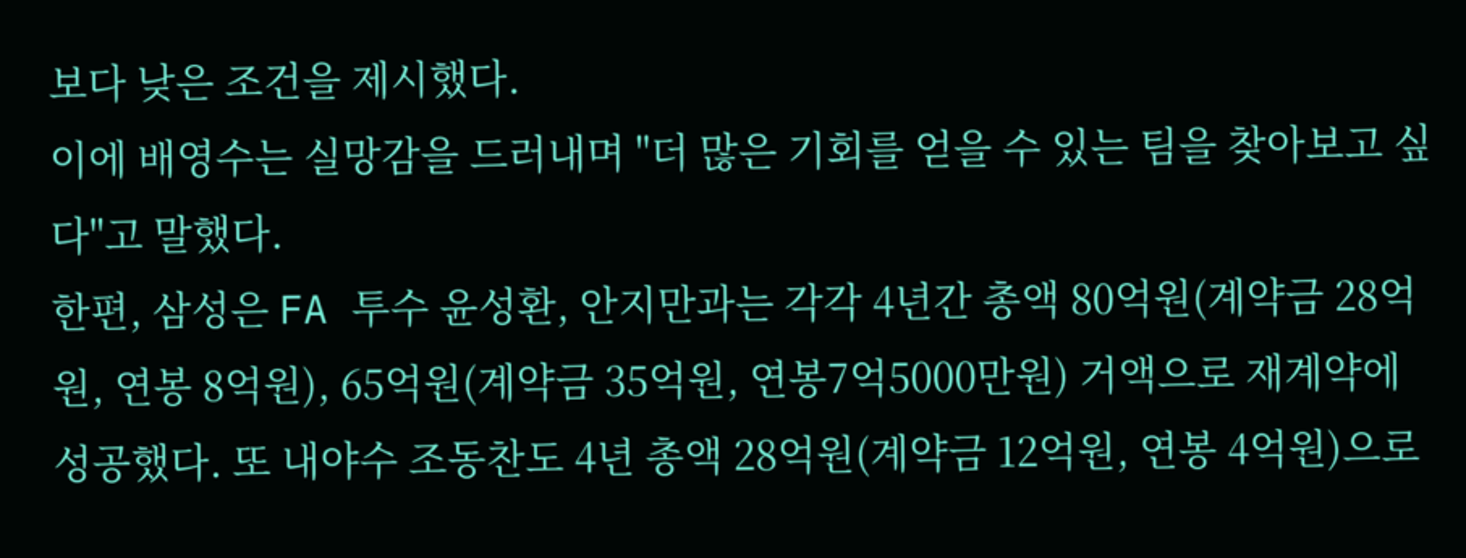보다 낮은 조건을 제시했다.
이에 배영수는 실망감을 드러내며 "더 많은 기회를 얻을 수 있는 팀을 찾아보고 싶다"고 말했다.
한편, 삼성은 FA 투수 윤성환, 안지만과는 각각 4년간 총액 80억원(계약금 28억원, 연봉 8억원), 65억원(계약금 35억원, 연봉7억5000만원) 거액으로 재계약에 성공했다. 또 내야수 조동찬도 4년 총액 28억원(계약금 12억원, 연봉 4억원)으로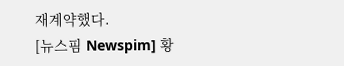재계약했다.
[뉴스핌 Newspim] 황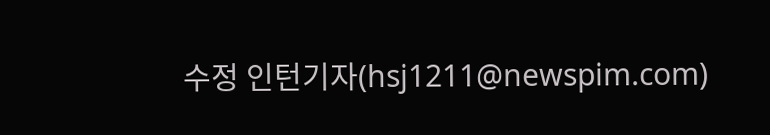수정 인턴기자(hsj1211@newspim.com)